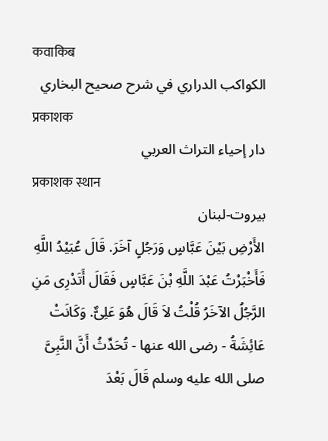कवाकिब
الكواكب الدراري في شرح صحيح البخاري
प्रकाशक
دار إحياء التراث العربي
प्रकाशक स्थान
بيروت-لبنان
الأَرْضِ بَيْنَ عَبَّاسٍ وَرَجُلٍ آخَرَ. قَالَ عُبَيْدُ اللَّهِ فَأَخْبَرْتُ عَبْدَ اللَّهِ بْنَ عَبَّاسٍ فَقَالَ أَتَدْرِى مَنِ الرَّجُلُ الآخَرُ قُلْتُ لاَ قَالَ هُوَ عَلِىٌّ. وَكَانَتْ عَائِشَةُ - رضى الله عنها - تُحَدِّثُ أَنَّ النَّبِىَّ صلى الله عليه وسلم قَالَ بَعْدَ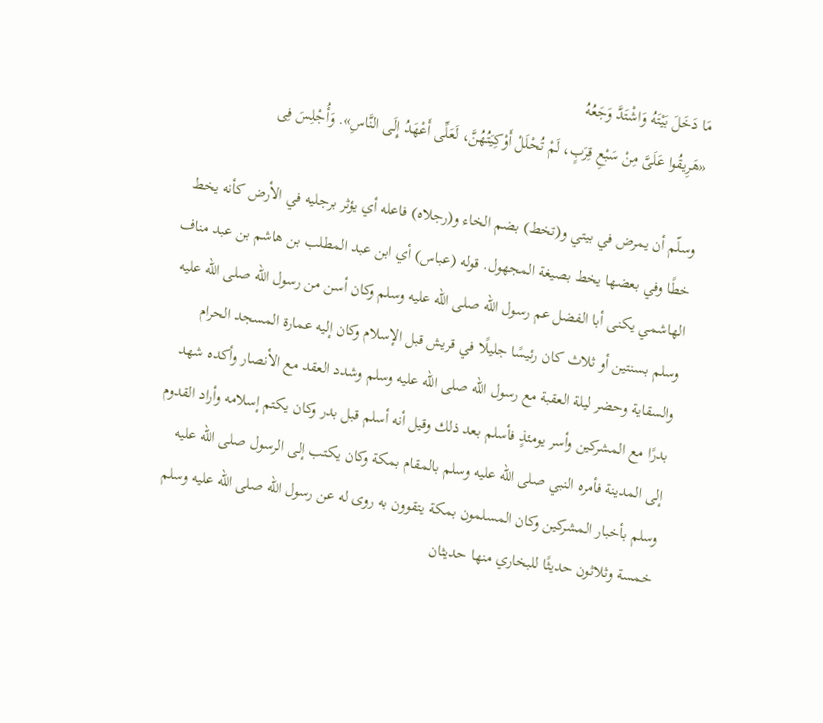مَا دَخَلَ بَيْتَهُ وَاشْتَدَّ وَجَعُهُ
«هَرِيقُوا عَلَىَّ مِنْ سَبْعِ قِرَبٍ، لَمْ تُحْلَلْ أَوْكِيَتُهُنَّ، لَعَلِّى أَعْهَدُ إِلَى النَّاسِ». وَأُجْلِسَ فِى

وسلّم أن يمرض في بيتي و(تخط) بضم الخاء و(رجلاه) فاعله أي يؤثر برجليه في الأرض كأنه يخط خطًا وفي بعضها يخط بصيغة المجهول. قوله (عباس) أي ابن عبد المطلب بن هاشم بن عبد مناف الهاشمي يكنى أبا الفضل عم رسول الله صلى الله عليه وسلم وكان أسن من رسول الله صلى الله عليه وسلم بسنتين أو ثلاث كان رئيسًا جليلًا في قريش قبل الإسلام وكان إليه عمارة المسجد الحرام والسقاية وحضر ليلة العقبة مع رسول الله صلى الله عليه وسلم وشدد العقد مع الأنصار وأكده شهد بدرًا مع المشركين وأسر يومئذٍ فأسلم بعد ذلك وقيل أنه أسلم قبل بدر وكان يكتم إسلامه وأراد القدوم إلى المدينة فأمره النبي صلى الله عليه وسلم بالمقام بمكة وكان يكتب إلى الرسول صلى الله عليه وسلم بأخبار المشركين وكان المسلمون بمكة يتقوون به روى له عن رسول الله صلى الله عليه وسلم خمسة وثلاثون حديثًا للبخاري منها حديثان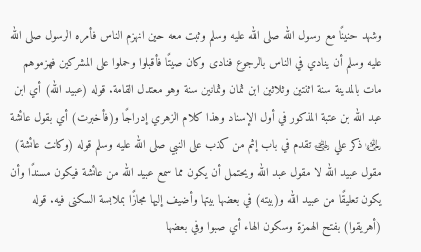وشهد حنينًا مع رسول الله صلى الله عليه وسلم وثبت معه حين انهزم الناس فأمره الرسول صلى الله عليه وسلم أن ينادي في الناس بالرجوع فنادى وكان صيتًا فأقبلوا وحملوا على المشركين فهزموهم مات بالمدينة سنة اثنتين وثلاثين ابن ثمان وثمانين سنة وهو معتدل القامة. قوله (عبيد الله) أي ابن عبد الله بن عتبة المذكور في أول الإسناد وهذا كلام الزهري إدراجًا و(فأخبرت) أي بقول عائشة ﵂ ذكر علي ﵁ تقدم في باب إثم من كذب على النبي صلى الله عليه وسلم قوله (وكانت عائشة) مقول عبيد الله لا مقول عبد الله ويحتمل أن يكون مما سمع عبيد الله من عائشة فيكون مسندًا وأن يكون تعليقًا من عبيد الله و(بيته) في بعضها بيتها وأضيف إليها مجازًا بملابسة السكنى فيه. قوله (أهريقوا) بفتح الهمزة وسكون الهاء أي صبوا وفي بعضها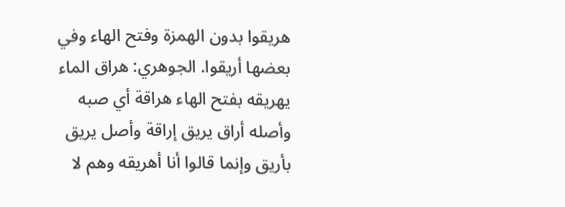هريقوا بدون الهمزة وفتح الهاء وفي بعضها أريقوا. الجوهري: هراق الماء يهريقه بفتح الهاء هراقة أي صبه وأصله أراق يريق إراقة وأصل يريق بأريق وإنما قالوا أنا أهريقه وهم لا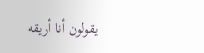يقولون أنا أريقه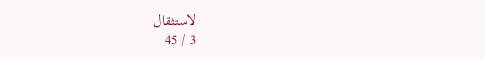لاستثقال
3 / 45